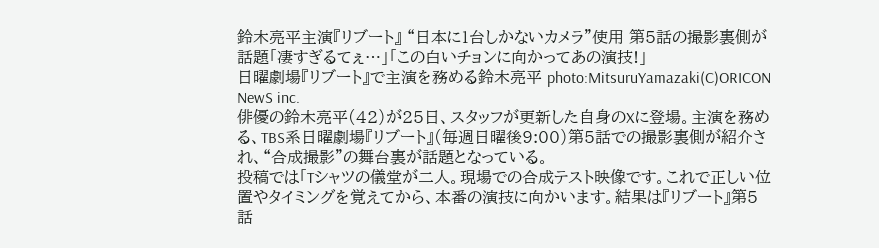鈴木亮平主演『リブート』 “日本に1台しかないカメラ”使用 第5話の撮影裏側が話題「凄すぎるてぇ…」「この白いチョンに向かってあの演技!」
日曜劇場『リブート』で主演を務める鈴木亮平 photo:MitsuruYamazaki(C)ORICON NewS inc.
俳優の鈴木亮平(42)が25日、スタッフが更新した自身のXに登場。主演を務める、TBS系日曜劇場『リブート』(毎週日曜後9:00)第5話での撮影裏側が紹介され、“合成撮影”の舞台裏が話題となっている。
投稿では「Tシャツの儀堂が二人。現場での合成テスト映像です。これで正しい位置やタイミングを覚えてから、本番の演技に向かいます。結果は『リブート』第5話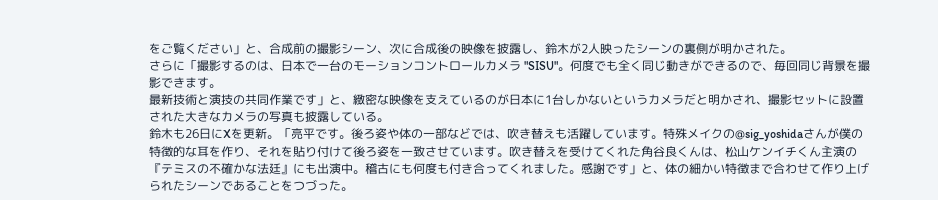をご覧ください」と、合成前の撮影シーン、次に合成後の映像を披露し、鈴木が2人映ったシーンの裏側が明かされた。
さらに「撮影するのは、日本で一台のモーションコントロールカメラ "SISU"。何度でも全く同じ動きができるので、毎回同じ背景を撮影できます。
最新技術と演技の共同作業です」と、緻密な映像を支えているのが日本に1台しかないというカメラだと明かされ、撮影セットに設置された大きなカメラの写真も披露している。
鈴木も26日にXを更新。「亮平です。後ろ姿や体の一部などでは、吹き替えも活躍しています。特殊メイクの@sig_yoshidaさんが僕の特徴的な耳を作り、それを貼り付けて後ろ姿を一致させています。吹き替えを受けてくれた角谷良くんは、松山ケンイチくん主演の『テミスの不確かな法廷』にも出演中。稽古にも何度も付き合ってくれました。感謝です」と、体の細かい特徴まで合わせて作り上げられたシーンであることをつづった。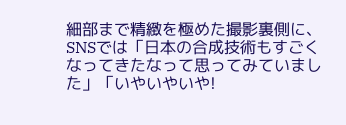細部まで精緻を極めた撮影裏側に、SNSでは「日本の合成技術もすごくなってきたなって思ってみていました」「いやいやいや!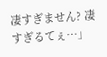凄すぎません? 凄すぎるてぇ…」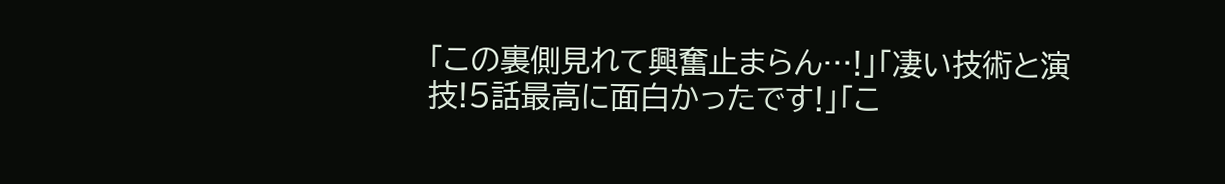「この裏側見れて興奮止まらん…!」「凄い技術と演技!5話最高に面白かったです!」「こ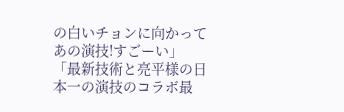の白いチョンに向かってあの演技!すごーい」「最新技術と亮平様の日本一の演技のコラボ最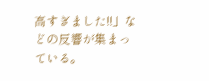高すぎました!!」などの反響が集まっている。